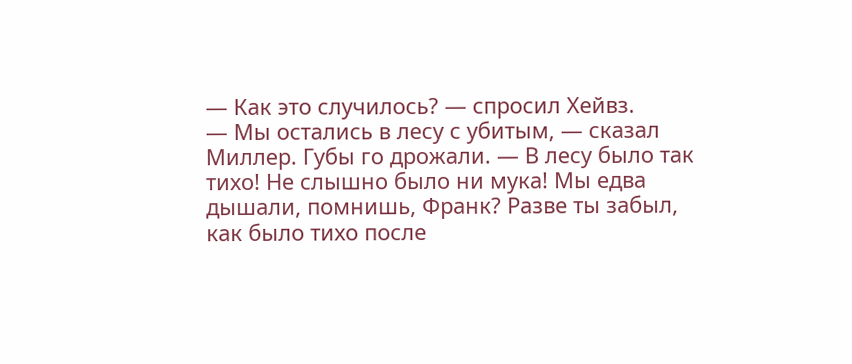— Как это случилось? — спросил Хейвз.
— Мы остались в лесу с убитым, — сказал Миллер. Губы го дрожали. — В лесу было так тихо! Не слышно было ни мука! Мы едва дышали, помнишь, Франк? Разве ты забыл, как было тихо после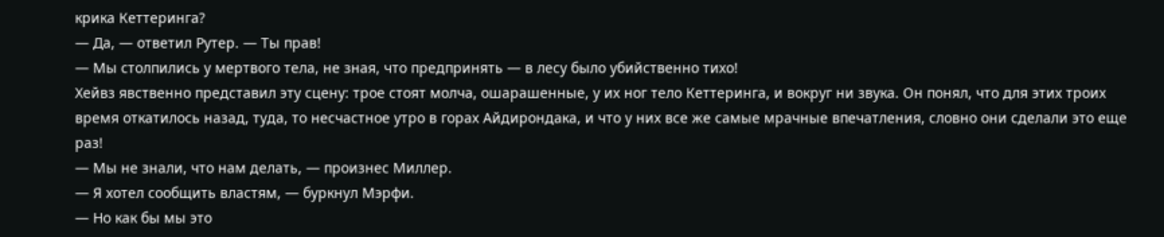крика Кеттеринга?
— Да, — ответил Рутер. — Ты прав!
— Мы столпились у мертвого тела, не зная, что предпринять — в лесу было убийственно тихо!
Хейвз явственно представил эту сцену: трое стоят молча, ошарашенные, у их ног тело Кеттеринга, и вокруг ни звука. Он понял, что для этих троих время откатилось назад, туда, то несчастное утро в горах Айдирондака, и что у них все же самые мрачные впечатления, словно они сделали это еще раз!
— Мы не знали, что нам делать, — произнес Миллер.
— Я хотел сообщить властям, — буркнул Мэрфи.
— Но как бы мы это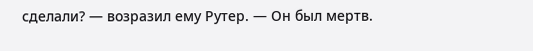сделали? — возразил ему Рутер. — Он был мертв.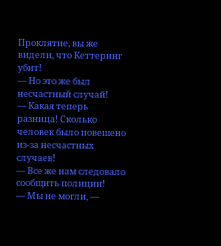Проклятие, вы же видели, что Кеттеринг убит!
— Но это же был несчастный случай!
— Какая теперь разница! Сколько человек было повешено из-за несчастных случаев!
— Все же нам следовало сообщить полиции!
— Мы не могли, —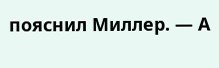пояснил Миллер. — А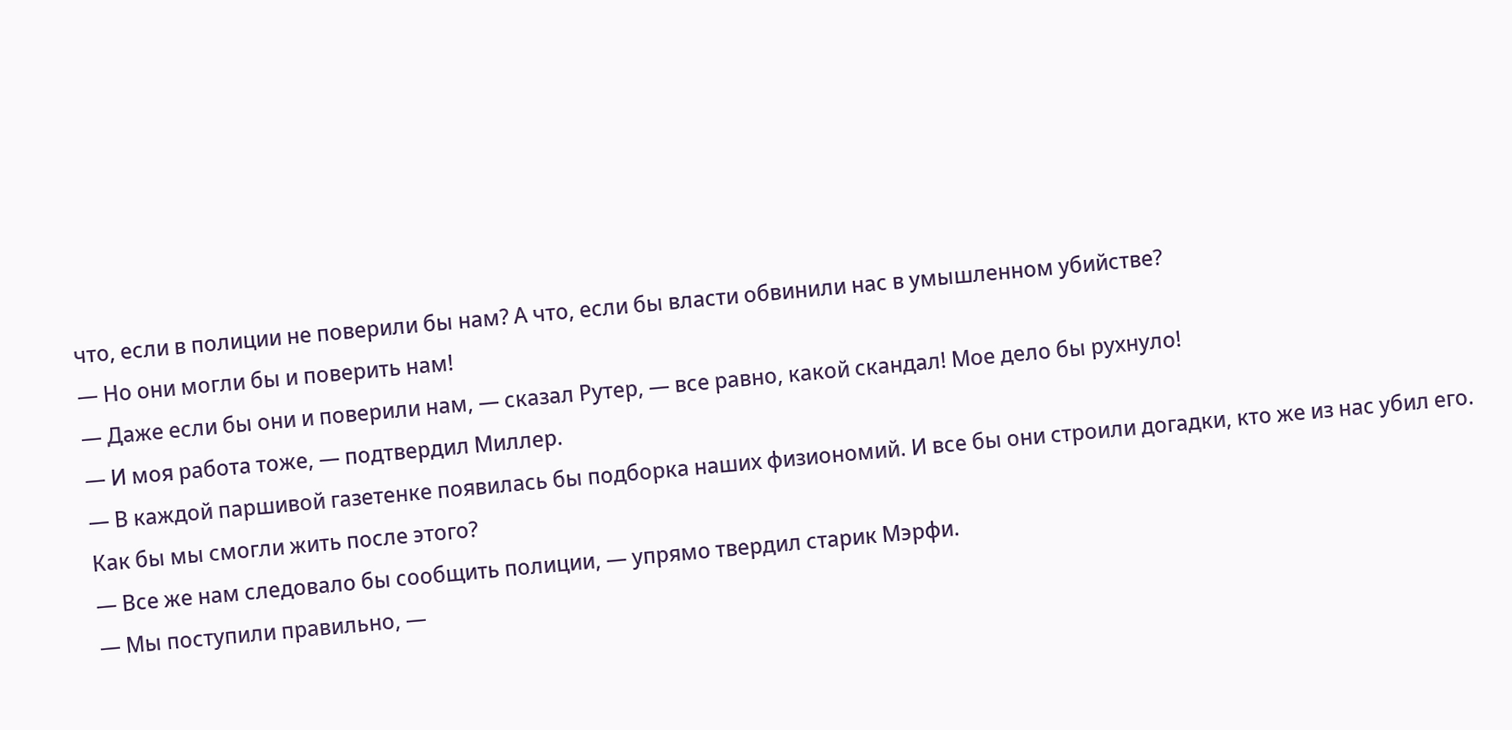что, если в полиции не поверили бы нам? А что, если бы власти обвинили нас в умышленном убийстве?
— Но они могли бы и поверить нам!
— Даже если бы они и поверили нам, — сказал Рутер, — все равно, какой скандал! Мое дело бы рухнуло!
— И моя работа тоже, — подтвердил Миллер.
— В каждой паршивой газетенке появилась бы подборка наших физиономий. И все бы они строили догадки, кто же из нас убил его. Как бы мы смогли жить после этого?
— Все же нам следовало бы сообщить полиции, — упрямо твердил старик Мэрфи.
— Мы поступили правильно, —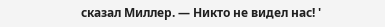сказал Миллер. — Никто не видел нас! '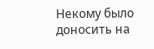Некому было доносить на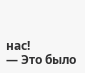нас!
— Это было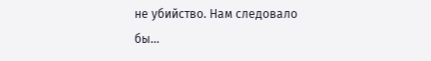не убийство. Нам следовало бы…